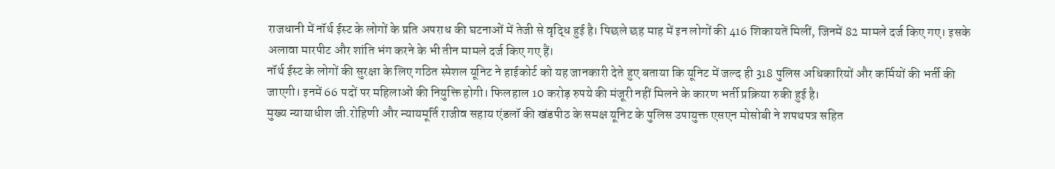राजधानी में नॉर्थ ईस्ट के लोगों के प्रति अपराध की घटनाओं में तेजी से वृद्धि हुई है। पिछले छह माह में इन लोगों की 416 शिकायतें मिलीं, जिनमें 82 मामले दर्ज किए गए। इसके अलावा मारपीट और शांति भंग करने के भी तीन मामले दर्ज किए गए हैं।
नॉर्थ ईस्ट के लोगों की सुरक्षा के लिए गठित स्पेशल यूनिट ने हाईकोर्ट को यह जानकारी देते हुए बताया कि यूनिट में जल्द ही 318 पुलिस अधिकारियों और कर्मियों की भर्ती की जाएगी। इनमें 66 पदों पर महिलाओं की नियुक्ति होगी। फिलहाल 10 करोड़ रुपये की मंजूरी नहीं मिलने के कारण भर्ती प्रक्रिया रुकी हुई है।
मुख्य न्यायाधीश जी.रोहिणी और न्यायमूर्ति राजीव सहाय एंडलॉ की खंडपीठ के समक्ष यूनिट के पुलिस उपायुक्त एसएन मोसोबी ने शपथपत्र सहित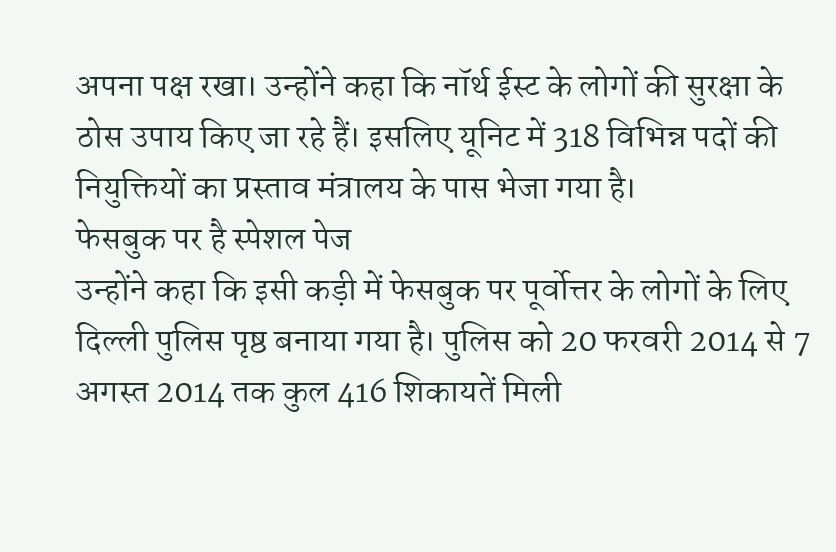अपना पक्ष रखा। उन्होंने कहा कि नॉर्थ ईस्ट के लोगों की सुरक्षा के ठोस उपाय किए जा रहे हैं। इसलिए यूनिट में 318 विभिन्न पदों की नियुक्तियों का प्रस्ताव मंत्रालय के पास भेजा गया है।
फेसबुक पर है स्पेशल पेज
उन्होंने कहा कि इसी कड़ी में फेसबुक पर पूर्वोत्तर के लोगों के लिए दिल्ली पुलिस पृष्ठ बनाया गया है। पुलिस को 20 फरवरी 2014 से 7 अगस्त 2014 तक कुल 416 शिकायतें मिली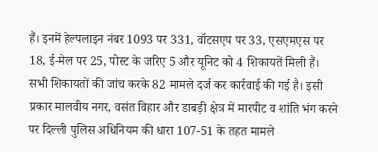हैं। इनमें हेल्पलाइन नंबर 1093 पर 331, वॉटसएप पर 33, एसएमएस पर 18, ई-मेल पर 25, पोस्ट के जरिए 5 और यूनिट को 4 शिकायतें मिली हैं।
सभी शिकायतों की जांच करके 82 मामले दर्ज कर कार्रवाई की गई है। इसी प्रकार मालवीय नगर, वसंत विहार और डाबड़ी क्षेत्र में मारपीट व शांति भंग करने पर दिल्ली पुलिस अधिनियम की धारा 107-51 के तहत मामले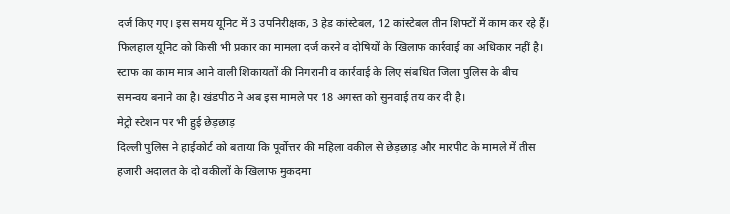दर्ज किए गए। इस समय यूनिट में 3 उपनिरीक्षक, 3 हेड कांस्टेबल, 12 कांस्टेबल तीन शिफ्टों में काम कर रहे हैं।
फिलहाल यूनिट को किसी भी प्रकार का मामला दर्ज करने व दोषियों के खिलाफ कार्रवाई का अधिकार नहीं है। स्टाफ का काम मात्र आने वाली शिकायतों की निगरानी व कार्रवाई के लिए संबधित जिला पुलिस के बीच समन्वय बनाने का है। खंडपीठ ने अब इस मामले पर 18 अगस्त को सुनवाई तय कर दी है।
मेट्रो स्टेशन पर भी हुई छेड़छाड़
दिल्ली पुलिस ने हाईकोर्ट को बताया कि पूर्वोत्तर की महिला वकील से छेड़छाड़ और मारपीट के मामले में तीस हजारी अदालत के दो वकीलों के खिलाफ मुकदमा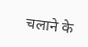चलाने के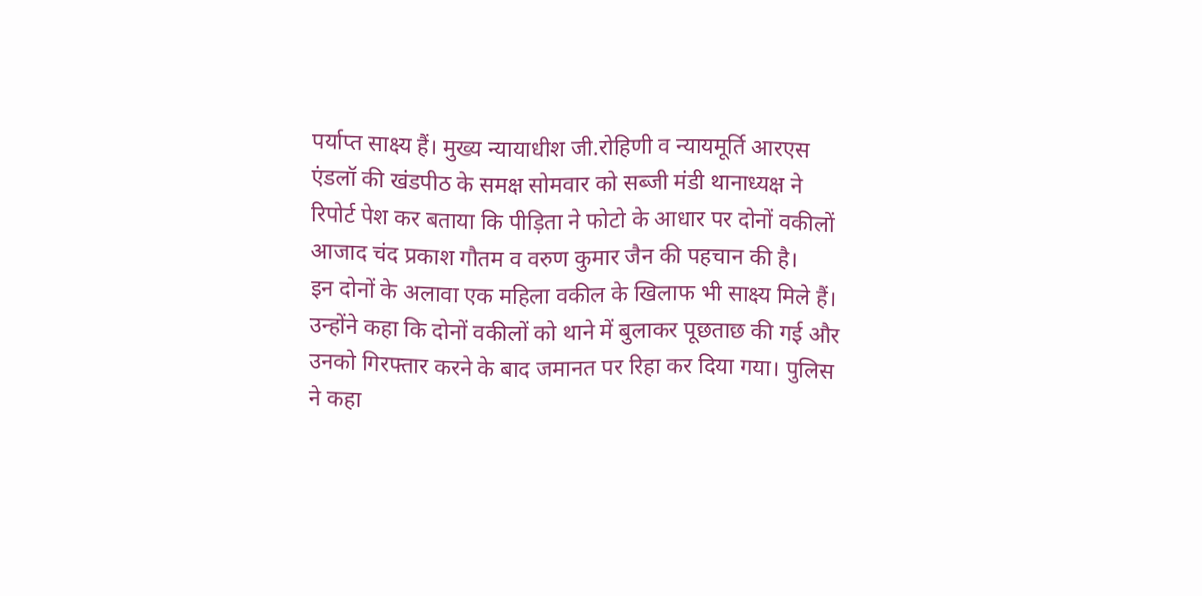पर्याप्त साक्ष्य हैं। मुख्य न्यायाधीश जी.रोहिणी व न्यायमूर्ति आरएस एंडलॉ की खंडपीठ के समक्ष सोमवार को सब्जी मंडी थानाध्यक्ष ने रिपोर्ट पेश कर बताया कि पीड़िता ने फोटो के आधार पर दोनों वकीलों आजाद चंद प्रकाश गौतम व वरुण कुमार जैन की पहचान की है।
इन दोनों के अलावा एक महिला वकील के खिलाफ भी साक्ष्य मिले हैं। उन्होंने कहा कि दोनों वकीलों को थाने में बुलाकर पूछताछ की गई और उनको गिरफ्तार करने के बाद जमानत पर रिहा कर दिया गया। पुलिस ने कहा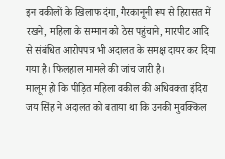इन वकीलों के खिलाफ दंगा, गैरकानूनी रूप से हिरासत में रखने, महिला के सम्मान को ठेस पहुंचाने, मारपीट आदि से संबंधित आरोपपत्र भी अदालत के समक्ष दायर कर दिया गया है। फिलहाल मामले की जांच जारी है।
मालूम हो कि पीड़ित महिला वकील की अधिवक्ता इंदिरा जय सिंह ने अदालत को बताया था कि उनकी मुवक्किल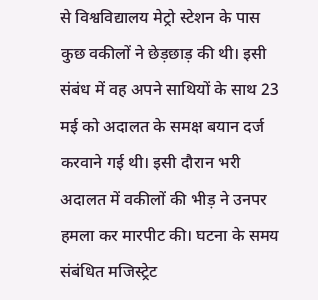से विश्वविद्यालय मेट्रो स्टेशन के पास कुछ वकीलों ने छेड़छाड़ की थी। इसी संबंध में वह अपने साथियों के साथ 23 मई को अदालत के समक्ष बयान दर्ज करवाने गई थी। इसी दौरान भरी अदालत में वकीलों की भीड़ ने उनपर हमला कर मारपीट की। घटना के समय संबंधित मजिस्ट्रेट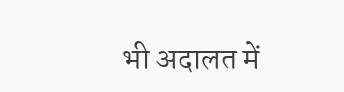भी अदालत में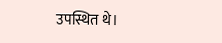उपस्थित थे।